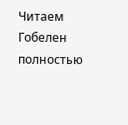Читаем Гобелен полностью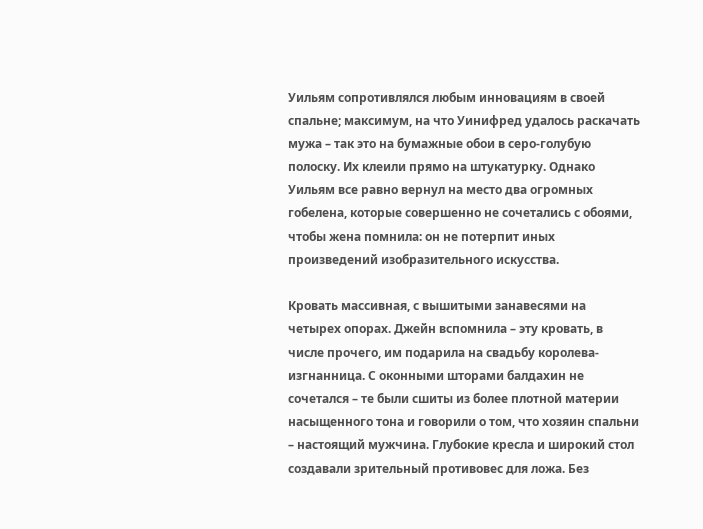Уильям сопротивлялся любым инновациям в своей спальне; максимум, на что Уинифред удалось раскачать мужа – так это на бумажные обои в серо-голубую полоску. Их клеили прямо на штукатурку. Однако Уильям все равно вернул на место два огромных гобелена, которые совершенно не сочетались с обоями, чтобы жена помнила: он не потерпит иных произведений изобразительного искусства.

Кровать массивная, с вышитыми занавесями на четырех опорах. Джейн вспомнила – эту кровать, в числе прочего, им подарила на свадьбу королева-изгнанница. С оконными шторами балдахин не сочетался – те были сшиты из более плотной материи насыщенного тона и говорили о том, что хозяин спальни – настоящий мужчина. Глубокие кресла и широкий стол создавали зрительный противовес для ложа. Без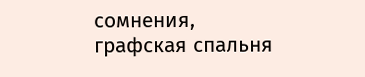сомнения, графская спальня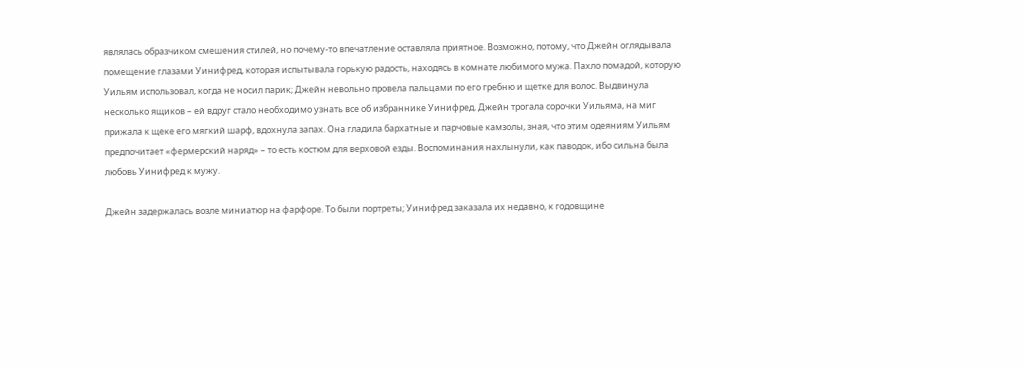являлась образчиком смешения стилей, но почему-то впечатление оставляла приятное. Возможно, потому, что Джейн оглядывала помещение глазами Уинифред, которая испытывала горькую радость, находясь в комнате любимого мужа. Пахло помадой, которую Уильям использовал, когда не носил парик; Джейн невольно провела пальцами по его гребню и щетке для волос. Выдвинула несколько ящиков – ей вдруг стало необходимо узнать все об избраннике Уинифред. Джейн трогала сорочки Уильяма, на миг прижала к щеке его мягкий шарф, вдохнула запах. Она гладила бархатные и парчовые камзолы, зная, что этим одеяниям Уильям предпочитает «фермерский наряд» – то есть костюм для верховой езды. Воспоминания нахлынули, как паводок, ибо сильна была любовь Уинифред к мужу.

Джейн задержалась возле миниатюр на фарфоре. То были портреты; Уинифред заказала их недавно, к годовщине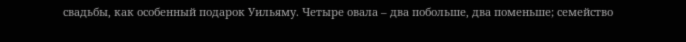свадьбы, как особенный подарок Уильяму. Четыре овала – два побольше, два поменьше; семейство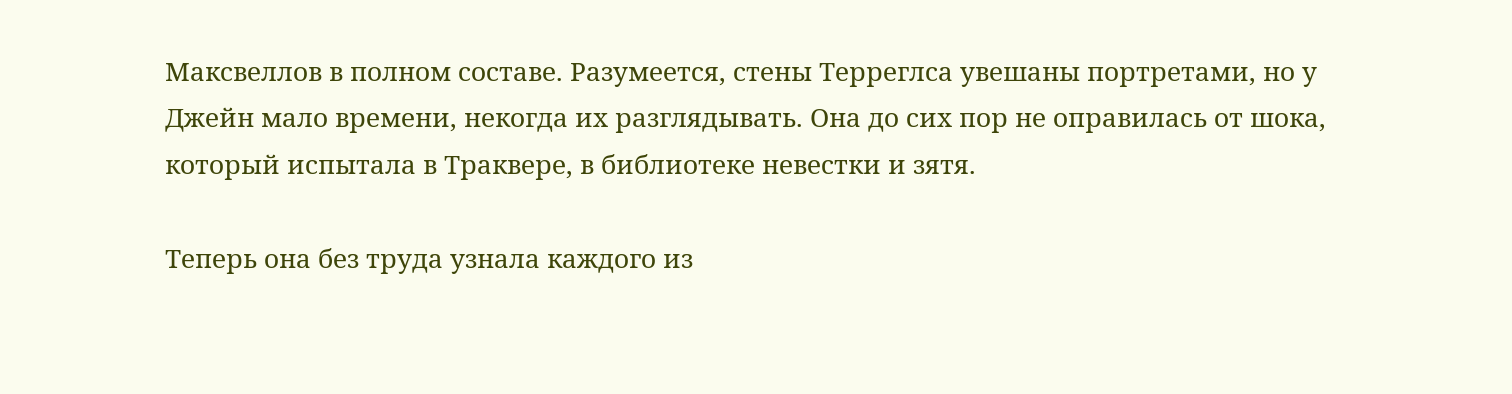Максвеллов в полном составе. Разумеется, стены Терреглса увешаны портретами, но у Джейн мало времени, некогда их разглядывать. Она до сих пор не оправилась от шока, который испытала в Траквере, в библиотеке невестки и зятя.

Теперь она без труда узнала каждого из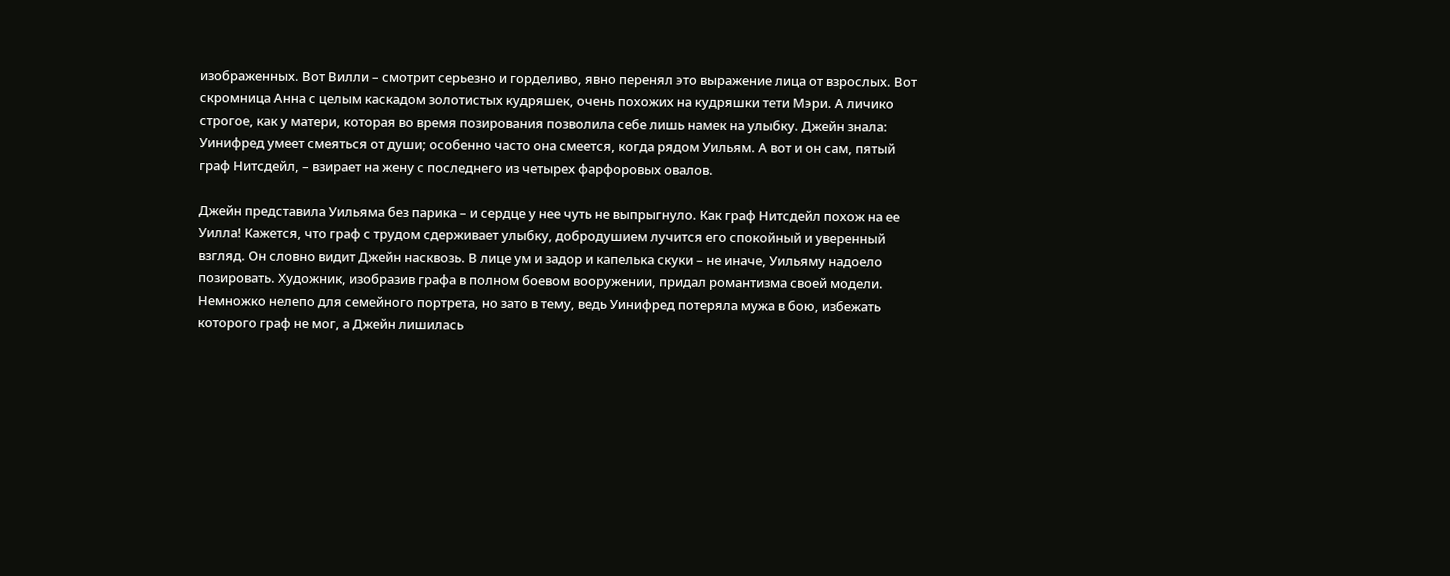изображенных. Вот Вилли – смотрит серьезно и горделиво, явно перенял это выражение лица от взрослых. Вот скромница Анна с целым каскадом золотистых кудряшек, очень похожих на кудряшки тети Мэри. А личико строгое, как у матери, которая во время позирования позволила себе лишь намек на улыбку. Джейн знала: Уинифред умеет смеяться от души; особенно часто она смеется, когда рядом Уильям. А вот и он сам, пятый граф Нитсдейл, – взирает на жену с последнего из четырех фарфоровых овалов.

Джейн представила Уильяма без парика – и сердце у нее чуть не выпрыгнуло. Как граф Нитсдейл похож на ее Уилла! Кажется, что граф с трудом сдерживает улыбку, добродушием лучится его спокойный и уверенный взгляд. Он словно видит Джейн насквозь. В лице ум и задор и капелька скуки – не иначе, Уильяму надоело позировать. Художник, изобразив графа в полном боевом вооружении, придал романтизма своей модели. Немножко нелепо для семейного портрета, но зато в тему, ведь Уинифред потеряла мужа в бою, избежать которого граф не мог, а Джейн лишилась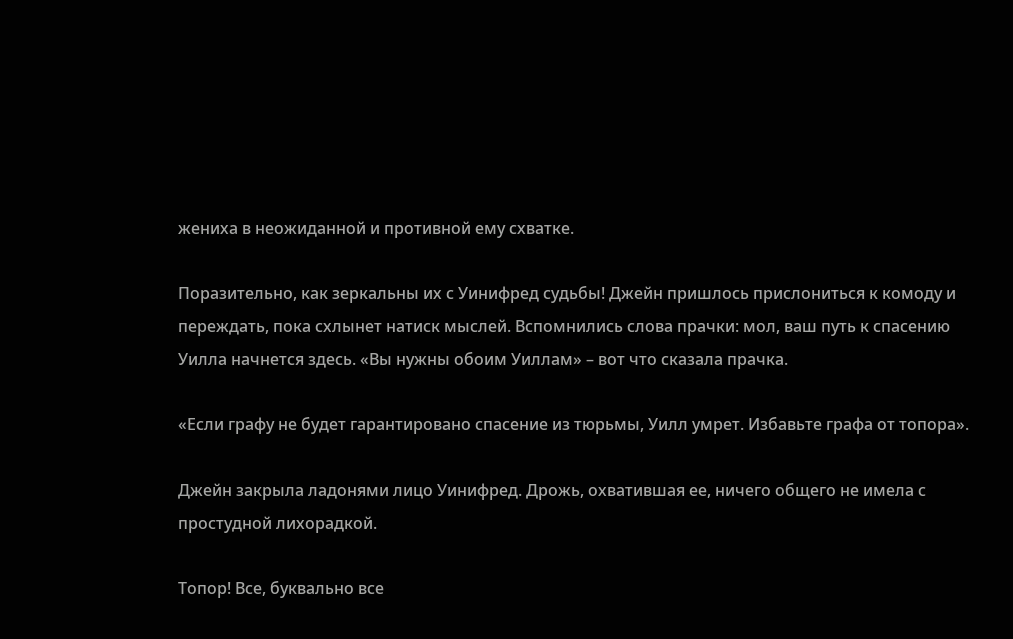жениха в неожиданной и противной ему схватке.

Поразительно, как зеркальны их с Уинифред судьбы! Джейн пришлось прислониться к комоду и переждать, пока схлынет натиск мыслей. Вспомнились слова прачки: мол, ваш путь к спасению Уилла начнется здесь. «Вы нужны обоим Уиллам» – вот что сказала прачка.

«Если графу не будет гарантировано спасение из тюрьмы, Уилл умрет. Избавьте графа от топора».

Джейн закрыла ладонями лицо Уинифред. Дрожь, охватившая ее, ничего общего не имела с простудной лихорадкой.

Топор! Все, буквально все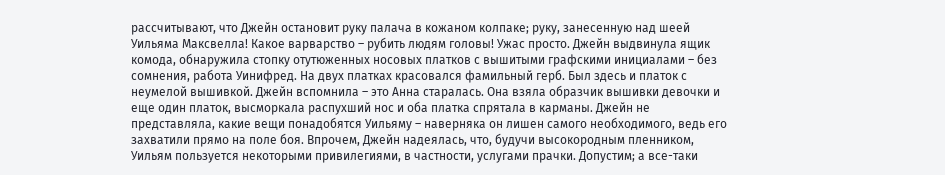рассчитывают, что Джейн остановит руку палача в кожаном колпаке; руку, занесенную над шеей Уильяма Максвелла! Какое варварство – рубить людям головы! Ужас просто. Джейн выдвинула ящик комода, обнаружила стопку отутюженных носовых платков с вышитыми графскими инициалами – без сомнения, работа Уинифред. На двух платках красовался фамильный герб. Был здесь и платок с неумелой вышивкой. Джейн вспомнила – это Анна старалась. Она взяла образчик вышивки девочки и еще один платок, высморкала распухший нос и оба платка спрятала в карманы. Джейн не представляла, какие вещи понадобятся Уильяму – наверняка он лишен самого необходимого, ведь его захватили прямо на поле боя. Впрочем, Джейн надеялась, что, будучи высокородным пленником, Уильям пользуется некоторыми привилегиями, в частности, услугами прачки. Допустим; а все-таки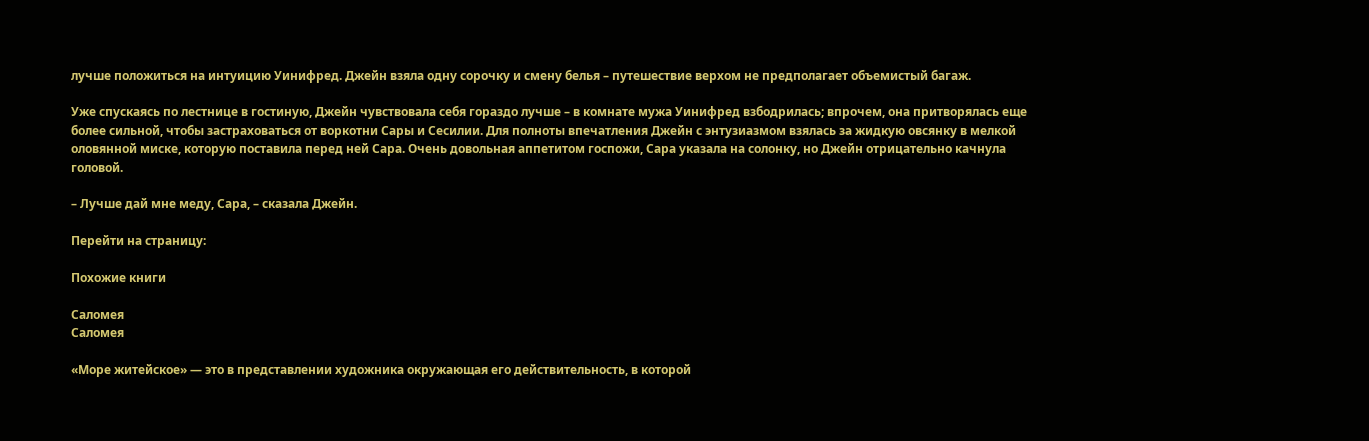лучше положиться на интуицию Уинифред. Джейн взяла одну сорочку и смену белья – путешествие верхом не предполагает объемистый багаж.

Уже спускаясь по лестнице в гостиную, Джейн чувствовала себя гораздо лучше – в комнате мужа Уинифред взбодрилась; впрочем, она притворялась еще более сильной, чтобы застраховаться от воркотни Сары и Сесилии. Для полноты впечатления Джейн с энтузиазмом взялась за жидкую овсянку в мелкой оловянной миске, которую поставила перед ней Сара. Очень довольная аппетитом госпожи, Сара указала на солонку, но Джейн отрицательно качнула головой.

– Лучше дай мне меду, Сара, – сказала Джейн.

Перейти на страницу:

Похожие книги

Саломея
Саломея

«Море житейское» — это в представлении художника окружающая его действительность, в которой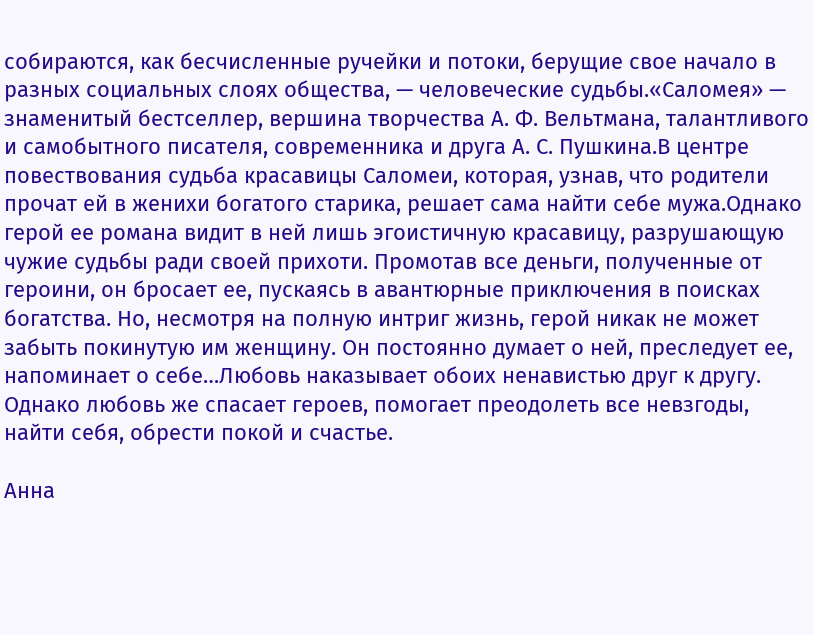собираются, как бесчисленные ручейки и потоки, берущие свое начало в разных социальных слоях общества, — человеческие судьбы.«Саломея» — знаменитый бестселлер, вершина творчества А. Ф. Вельтмана, талантливого и самобытного писателя, современника и друга А. С. Пушкина.В центре повествования судьба красавицы Саломеи, которая, узнав, что родители прочат ей в женихи богатого старика, решает сама найти себе мужа.Однако герой ее романа видит в ней лишь эгоистичную красавицу, разрушающую чужие судьбы ради своей прихоти. Промотав все деньги, полученные от героини, он бросает ее, пускаясь в авантюрные приключения в поисках богатства. Но, несмотря на полную интриг жизнь, герой никак не может забыть покинутую им женщину. Он постоянно думает о ней, преследует ее, напоминает о себе…Любовь наказывает обоих ненавистью друг к другу. Однако любовь же спасает героев, помогает преодолеть все невзгоды, найти себя, обрести покой и счастье.

Анна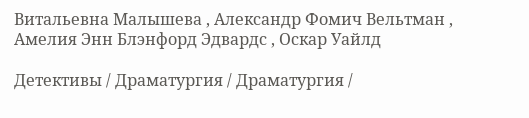Витальевна Малышева , Александр Фомич Вельтман , Амелия Энн Блэнфорд Эдвардс , Оскар Уайлд

Детективы / Драматургия / Драматургия /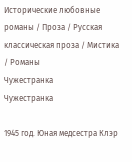Исторические любовные романы / Проза / Русская классическая проза / Мистика / Романы
Чужестранка
Чужестранка

1945 год. Юная медсестра Клэр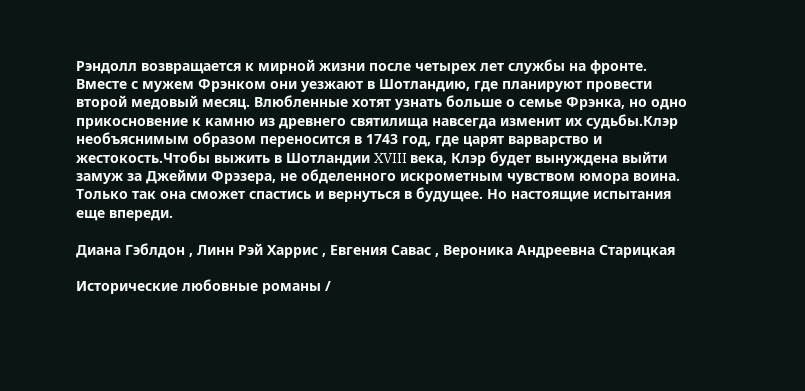Рэндолл возвращается к мирной жизни после четырех лет службы на фронте. Вместе с мужем Фрэнком они уезжают в Шотландию, где планируют провести второй медовый месяц. Влюбленные хотят узнать больше о семье Фрэнка, но одно прикосновение к камню из древнего святилища навсегда изменит их судьбы.Клэр необъяснимым образом переносится в 1743 год, где царят варварство и жестокость.Чтобы выжить в Шотландии XVIII века, Клэр будет вынуждена выйти замуж за Джейми Фрэзера, не обделенного искрометным чувством юмора воина. Только так она сможет спастись и вернуться в будущее. Но настоящие испытания еще впереди.

Диана Гэблдон , Линн Рэй Харрис , Евгения Савас , Вероника Андреевна Старицкая

Исторические любовные романы /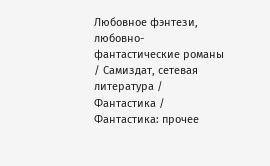Любовное фэнтези, любовно-фантастические романы / Самиздат, сетевая литература / Фантастика / Фантастика: прочее